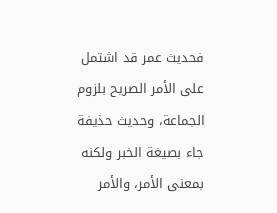فحديث عمر قد اشتمل على الأمر الصريح بلزوم الجماعة، وحديث حذيفة جاء بصيغة الخبر ولكنه بمعنى الأمر، والأمر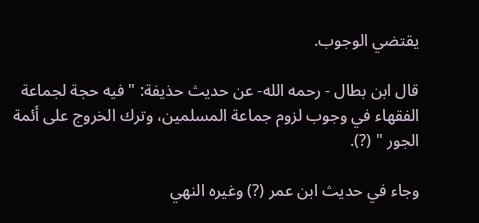يقتضي الوجوب.

قال ابن بطال - رحمه الله- عن حديث حذيفة: " فيه حجة لجماعة الفقهاء في وجوب لزوم جماعة المسلمين، وترك الخروج على أئمة الجور " (?).

وجاء في حديث ابن عمر (?) وغيره النهي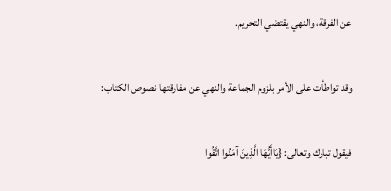عن الفرقة، والنهي يقتضي التحريم.

وقد تواطأت على الأمر بلزوم الجماعة والنهي عن مفارقتها نصوص الكتاب:

فيقول تبارك وتعالى: {يَاأَيُّهَا الَّذِينَ آمَنُوا اتَّقُوا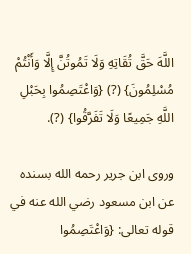اللَّهَ حَقَّ تُقَاتِهِ وَلَا تَمُوتُنَّ إِلَّا وَأَنْتُمْ مُسْلِمُونَ} (?) {وَاعْتَصِمُوا بِحَبْلِ اللَّهِ جَمِيعًا وَلَا تَفَرَّقُوا} (?).

وروى ابن جرير رحمه الله بسنده عن ابن مسعود رضي الله عنه في قوله تعالى: {وَاعْتَصِمُوا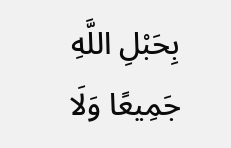بِحَبْلِ اللَّهِ جَمِيعًا وَلَا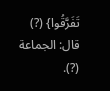تَفَرَّقُوا} (?) قال: الجماعة (?).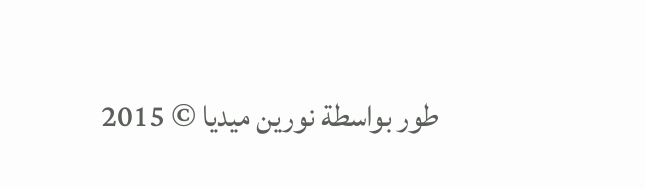طور بواسطة نورين ميديا © 2015